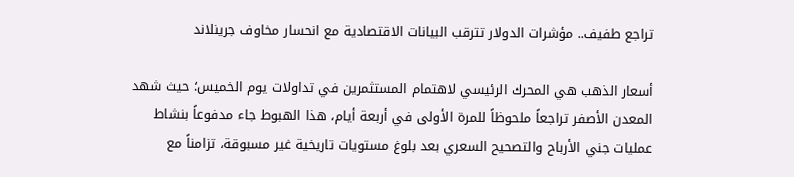تراجع طفيف.. مؤشرات الدولار تترقب البيانات الاقتصادية مع انحسار مخاوف جرينلاند

أسعار الذهب هي المحرك الرئيسي لاهتمام المستثمرين في تداولات يوم الخميس؛ حيث شهد المعدن الأصفر تراجعاً ملحوظاً للمرة الأولى في أربعة أيام، هذا الهبوط جاء مدفوعاً بنشاط عمليات جني الأرباح والتصحيح السعري بعد بلوغ مستويات تاريخية غير مسبوقة، تزامناً مع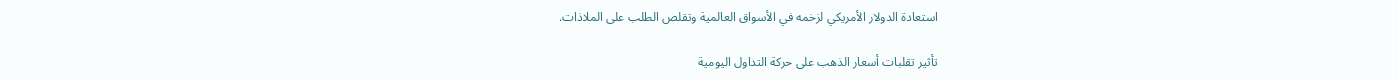استعادة الدولار الأمريكي لزخمه في الأسواق العالمية وتقلص الطلب على الملاذات.

تأثير تقلبات أسعار الذهب على حركة التداول اليومية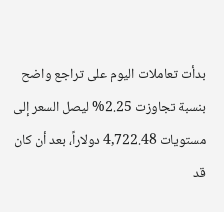بدأت تعاملات اليوم على تراجع واضح بنسبة تجاوزت 2.25% ليصل السعر إلى مستويات 4,722.48 دولاراً، بعد أن كان قد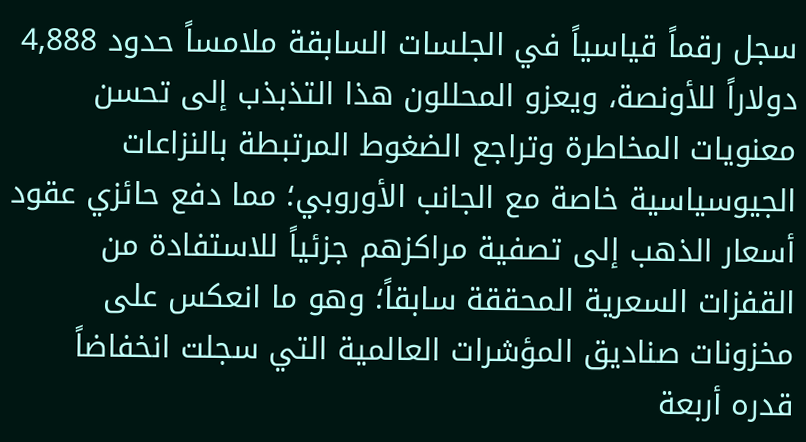سجل رقماً قياسياً في الجلسات السابقة ملامساً حدود 4,888 دولاراً للأونصة، ويعزو المحللون هذا التذبذب إلى تحسن معنويات المخاطرة وتراجع الضغوط المرتبطة بالنزاعات الجيوسياسية خاصة مع الجانب الأوروبي؛ مما دفع حائزي عقود أسعار الذهب إلى تصفية مراكزهم جزئياً للاستفادة من القفزات السعرية المحققة سابقاً؛ وهو ما انعكس على مخزونات صناديق المؤشرات العالمية التي سجلت انخفاضاً قدره أربعة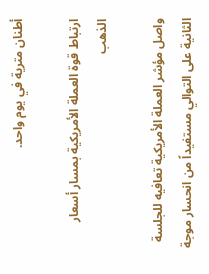أطنان مترية في يوم واحد.

ارتباط قوة العملة الأمريكية بمسار أسعار الذهب

واصل مؤشر العملة الأمريكية تعافيه للجلسة الثانية على التوالي مستفيداً من انحسار موجة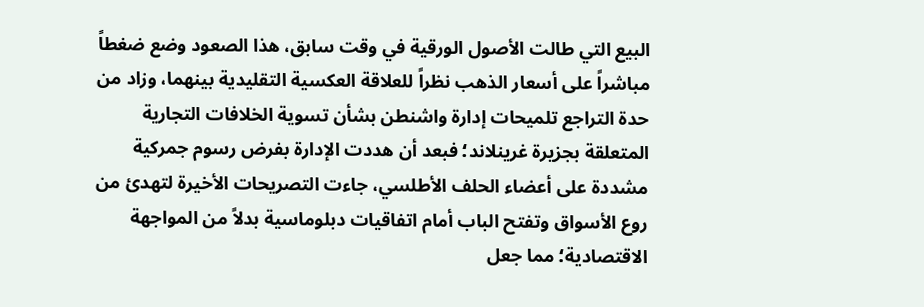البيع التي طالت الأصول الورقية في وقت سابق، هذا الصعود وضع ضغطاً مباشراً على أسعار الذهب نظراً للعلاقة العكسية التقليدية بينهما، وزاد من حدة التراجع تلميحات إدارة واشنطن بشأن تسوية الخلافات التجارية المتعلقة بجزيرة غرينلاند؛ فبعد أن هددت الإدارة بفرض رسوم جمركية مشددة على أعضاء الحلف الأطلسي، جاءت التصريحات الأخيرة لتهدئ من روع الأسواق وتفتح الباب أمام اتفاقيات دبلوماسية بدلاً من المواجهة الاقتصادية؛ مما جعل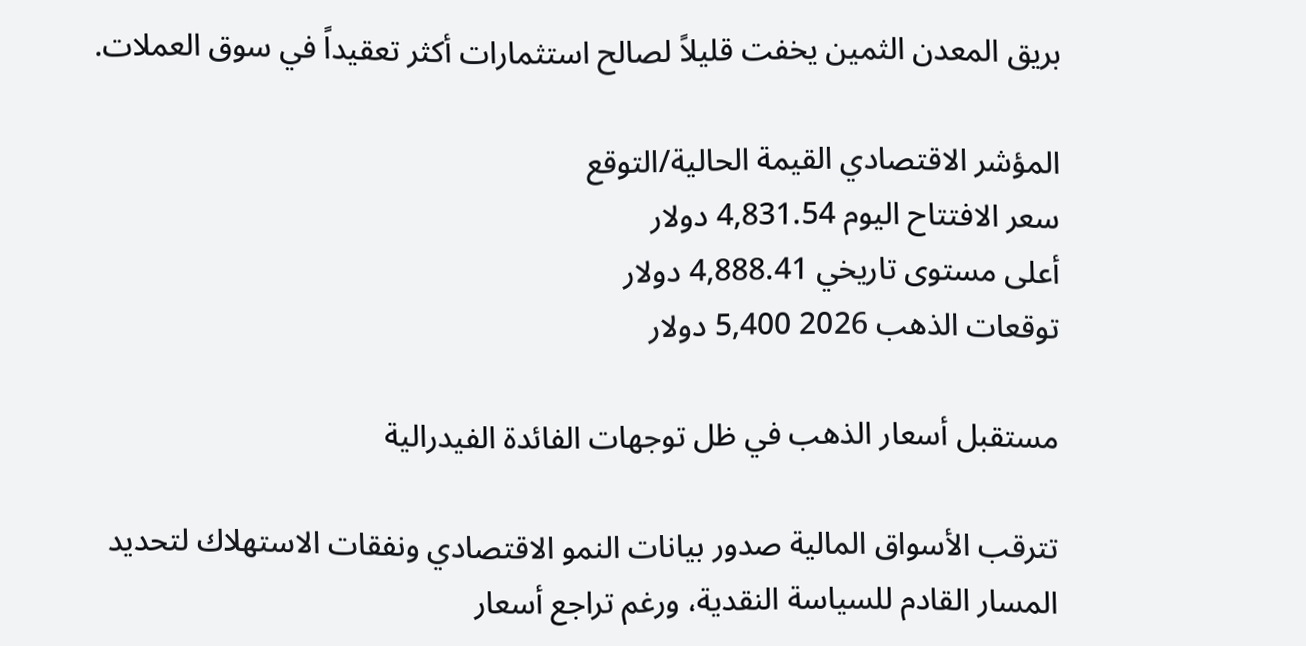بريق المعدن الثمين يخفت قليلاً لصالح استثمارات أكثر تعقيداً في سوق العملات.

المؤشر الاقتصادي القيمة الحالية/التوقع
سعر الافتتاح اليوم 4,831.54 دولار
أعلى مستوى تاريخي 4,888.41 دولار
توقعات الذهب 2026 5,400 دولار

مستقبل أسعار الذهب في ظل توجهات الفائدة الفيدرالية

تترقب الأسواق المالية صدور بيانات النمو الاقتصادي ونفقات الاستهلاك لتحديد المسار القادم للسياسة النقدية، ورغم تراجع أسعار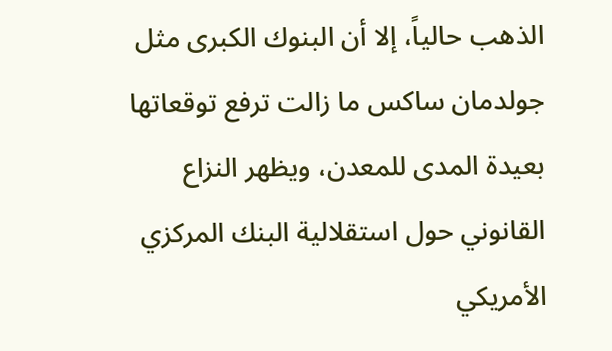الذهب حالياً، إلا أن البنوك الكبرى مثل جولدمان ساكس ما زالت ترفع توقعاتها بعيدة المدى للمعدن، ويظهر النزاع القانوني حول استقلالية البنك المركزي الأمريكي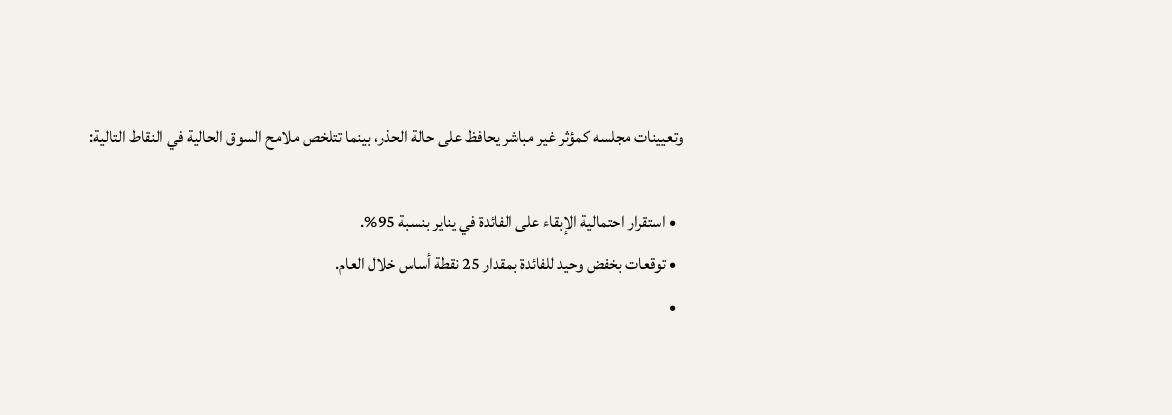وتعيينات مجلسه كمؤثر غير مباشر يحافظ على حالة الحذر، بينما تتلخص ملامح السوق الحالية في النقاط التالية:

  • استقرار احتمالية الإبقاء على الفائدة في يناير بنسبة 95%.
  • توقعات بخفض وحيد للفائدة بمقدار 25 نقطة أساس خلال العام.
  •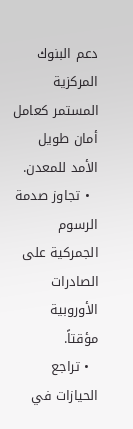دعم البنوك المركزية المستمر كعامل أمان طويل الأمد للمعدن.
  • تجاوز صدمة الرسوم الجمركية على الصادرات الأوروبية مؤقتاً.
  • تراجع الحيازات في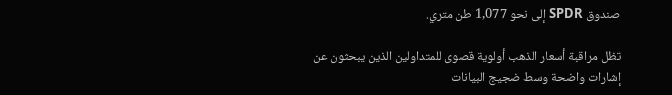صندوق SPDR إلى نحو 1,077 طن متري.

تظل مراقبة أسعار الذهب أولوية قصوى للمتداولين الذين يبحثون عن إشارات واضحة وسط ضجيج البيانات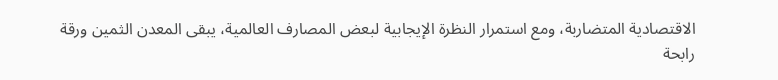الاقتصادية المتضاربة، ومع استمرار النظرة الإيجابية لبعض المصارف العالمية، يبقى المعدن الثمين ورقة رابحة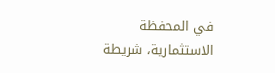في المحفظة الاستثمارية، شريطة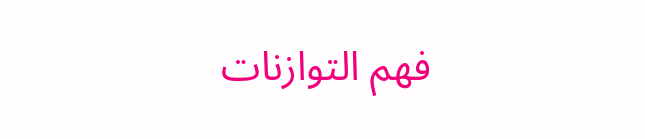فهم التوازنات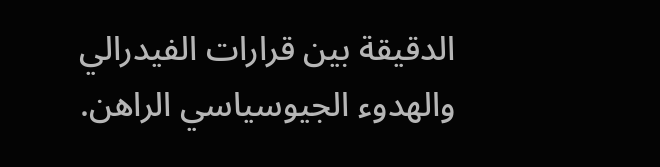الدقيقة بين قرارات الفيدرالي والهدوء الجيوسياسي الراهن.